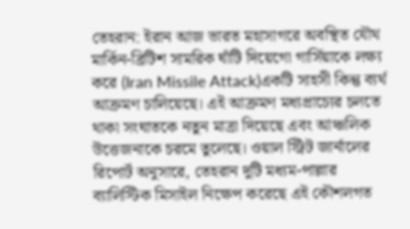তেহরান: ইরান আজ ভারত মহাসাগরে অবস্থিত যৌথ মার্কিন-ব্রিটিশ সামরিক ঘাঁটি দিয়েগো গার্সিয়াকে লক্ষ্য করে (Iran Missile Attack)একটি সাহসী কিন্তু ব্যর্থ আক্রমণ চালিয়েছে। এই আক্রমণ মধ্যপ্রাচ্যের চলতে থাকা সংঘাতকে নতুন মাত্রা দিয়েছে এবং আঞ্চলিক উত্তেজনাকে চরমে তুলেছে। ওয়াল স্ট্রিট জার্নালের রিপোর্ট অনুসারে, তেহরান দুটি মধ্যম-পাল্লার ব্যালিস্টিক মিসাইল নিক্ষেপ করেছে এই কৌশলগত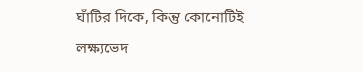ঘাঁটির দিকে, কিন্তু কোনোটিই লক্ষ্যভেদ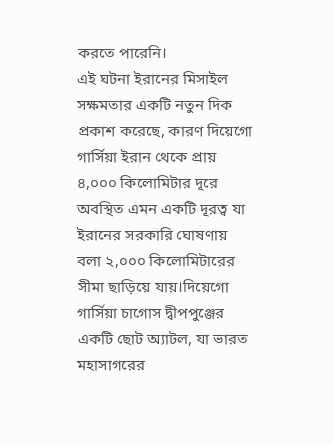করতে পারেনি।
এই ঘটনা ইরানের মিসাইল সক্ষমতার একটি নতুন দিক প্রকাশ করেছে, কারণ দিয়েগো গার্সিয়া ইরান থেকে প্রায় ৪,০০০ কিলোমিটার দূরে অবস্থিত এমন একটি দূরত্ব যা ইরানের সরকারি ঘোষণায় বলা ২,০০০ কিলোমিটারের সীমা ছাড়িয়ে যায়।দিয়েগো গার্সিয়া চাগোস দ্বীপপুঞ্জের একটি ছোট অ্যাটল, যা ভারত মহাসাগরের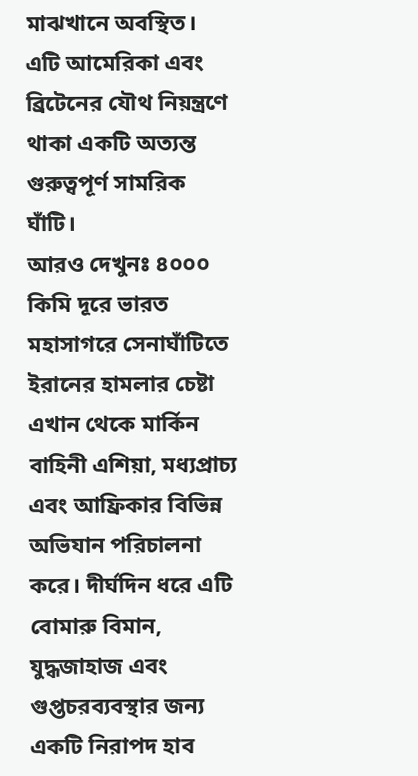মাঝখানে অবস্থিত। এটি আমেরিকা এবং ব্রিটেনের যৌথ নিয়ন্ত্রণে থাকা একটি অত্যন্ত গুরুত্বপূর্ণ সামরিক ঘাঁটি।
আরও দেখুনঃ ৪০০০ কিমি দূরে ভারত মহাসাগরে সেনাঘাঁটিতে ইরানের হামলার চেষ্টা
এখান থেকে মার্কিন বাহিনী এশিয়া, মধ্যপ্রাচ্য এবং আফ্রিকার বিভিন্ন অভিযান পরিচালনা করে। দীর্ঘদিন ধরে এটি বোমারু বিমান, যুদ্ধজাহাজ এবং গুপ্তচরব্যবস্থার জন্য একটি নিরাপদ হাব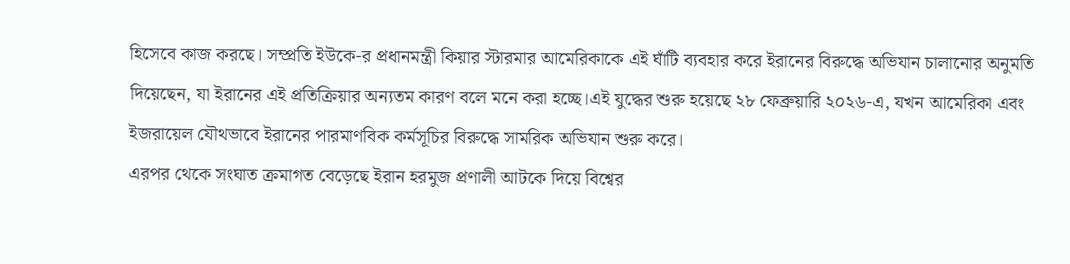হিসেবে কাজ করছে। সম্প্রতি ইউকে-র প্রধানমন্ত্রী কিয়ার স্টারমার আমেরিকাকে এই ঘাঁটি ব্যবহার করে ইরানের বিরুদ্ধে অভিযান চালানোর অনুমতি দিয়েছেন, যা ইরানের এই প্রতিক্রিয়ার অন্যতম কারণ বলে মনে করা হচ্ছে।এই যুদ্ধের শুরু হয়েছে ২৮ ফেব্রুয়ারি ২০২৬-এ, যখন আমেরিকা এবং ইজরায়েল যৌথভাবে ইরানের পারমাণবিক কর্মসূচির বিরুদ্ধে সামরিক অভিযান শুরু করে।
এরপর থেকে সংঘাত ক্রমাগত বেড়েছে ইরান হরমুজ প্রণালী আটকে দিয়ে বিশ্বের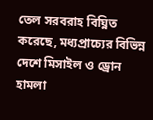তেল সরবরাহ বিঘ্নিত করেছে, মধ্যপ্রাচ্যের বিভিন্ন দেশে মিসাইল ও ড্রোন হামলা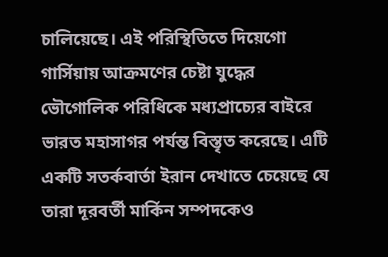চালিয়েছে। এই পরিস্থিতিতে দিয়েগো গার্সিয়ায় আক্রমণের চেষ্টা যুদ্ধের ভৌগোলিক পরিধিকে মধ্যপ্রাচ্যের বাইরে ভারত মহাসাগর পর্যন্ত বিস্তৃত করেছে। এটি একটি সতর্কবার্তা ইরান দেখাতে চেয়েছে যে তারা দূরবর্তী মার্কিন সম্পদকেও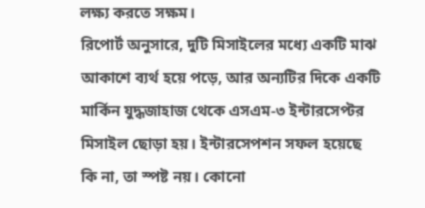লক্ষ্য করতে সক্ষম।
রিপোর্ট অনুসারে, দুটি মিসাইলের মধ্যে একটি মাঝ আকাশে ব্যর্থ হয়ে পড়ে, আর অন্যটির দিকে একটি মার্কিন যুদ্ধজাহাজ থেকে এসএম-৩ ইন্টারসেপ্টর মিসাইল ছোড়া হয়। ইন্টারসেপশন সফল হয়েছে কি না, তা স্পষ্ট নয়। কোনো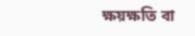ক্ষয়ক্ষতি বা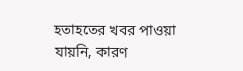হতাহতের খবর পাওয়া যায়নি, কারণ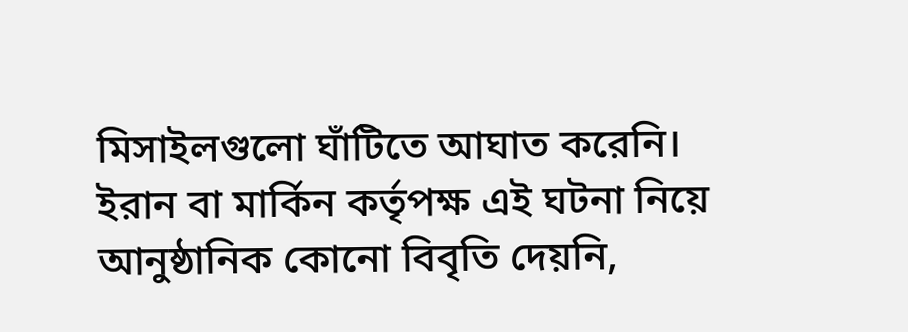মিসাইলগুলো ঘাঁটিতে আঘাত করেনি। ইরান বা মার্কিন কর্তৃপক্ষ এই ঘটনা নিয়ে আনুষ্ঠানিক কোনো বিবৃতি দেয়নি,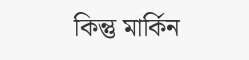কিন্তু মার্কিন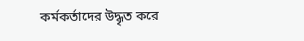কর্মকর্তাদের উদ্ধৃত করে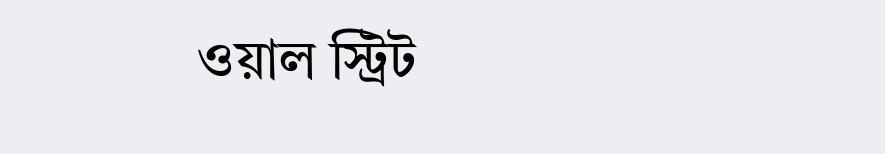ওয়াল স্ট্রিট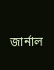জার্নাল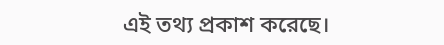এই তথ্য প্রকাশ করেছে।